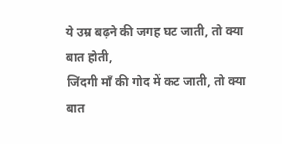ये उम्र बढ़ने की जगह घट जाती, तो क्या बात होती,
जिंदगी माँ की गोद में कट जाती, तो क्या बात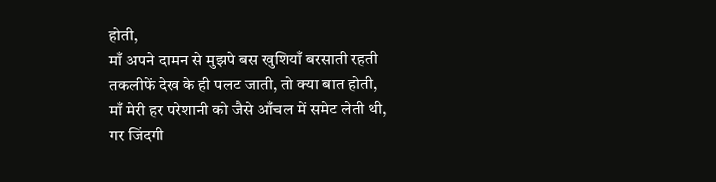होती,
माँ अपने दामन से मुझपे बस खुशियाँ बरसाती रहती
तकलीफें देख के ही पलट जाती, तो क्या बात होती,
माँ मेरी हर परेशानी को जैसे आँचल में समेट लेती थी,
गर जिंदगी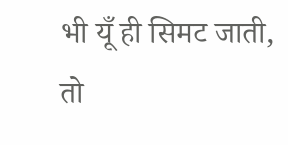भी यूँ ही सिमट जाती, तो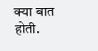क्या बात होती.